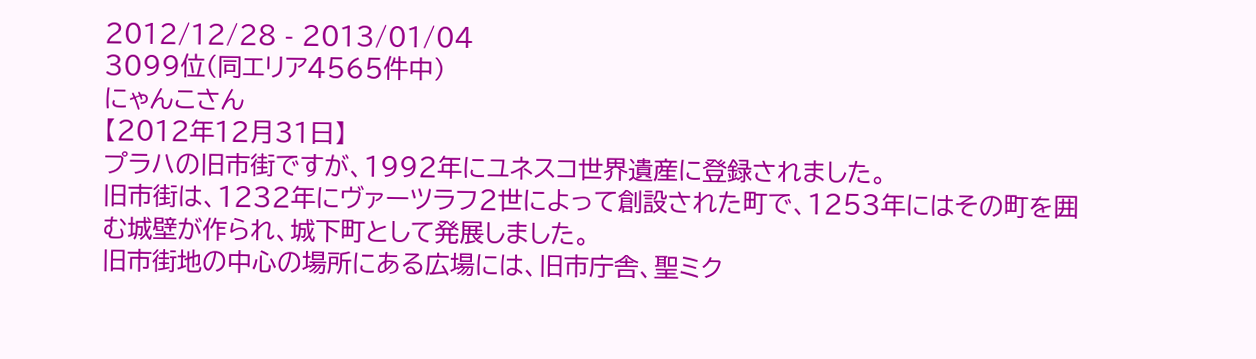2012/12/28 - 2013/01/04
3099位(同エリア4565件中)
にゃんこさん
【2012年12月31日】
プラハの旧市街ですが、1992年にユネスコ世界遺産に登録されました。
旧市街は、1232年にヴァーツラフ2世によって創設された町で、1253年にはその町を囲む城壁が作られ、城下町として発展しました。
旧市街地の中心の場所にある広場には、旧市庁舎、聖ミク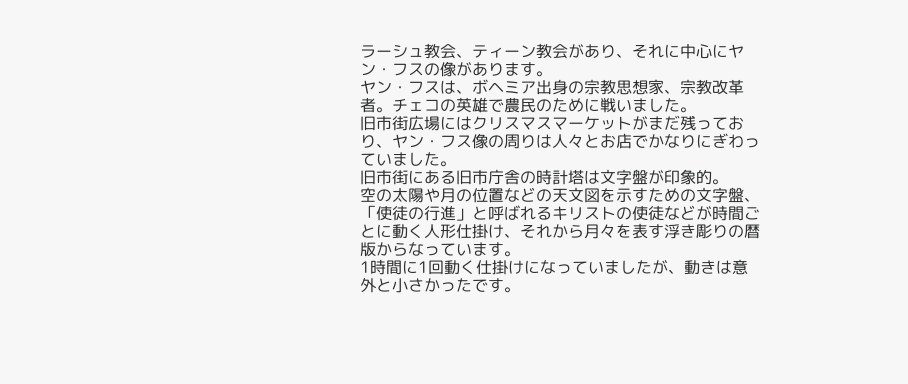ラーシュ教会、ティーン教会があり、それに中心にヤン・フスの像があります。
ヤン・フスは、ボヘミア出身の宗教思想家、宗教改革者。チェコの英雄で農民のために戦いました。
旧市街広場にはクリスマスマーケットがまだ残っており、ヤン・フス像の周りは人々とお店でかなりにぎわっていました。
旧市街にある旧市庁舎の時計塔は文字盤が印象的。
空の太陽や月の位置などの天文図を示すための文字盤、「使徒の行進」と呼ばれるキリストの使徒などが時間ごとに動く人形仕掛け、それから月々を表す浮き彫りの暦版からなっています。
1時間に1回動く仕掛けになっていましたが、動きは意外と小さかったです。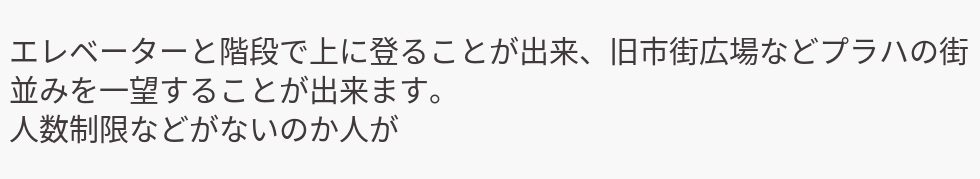エレベーターと階段で上に登ることが出来、旧市街広場などプラハの街並みを一望することが出来ます。
人数制限などがないのか人が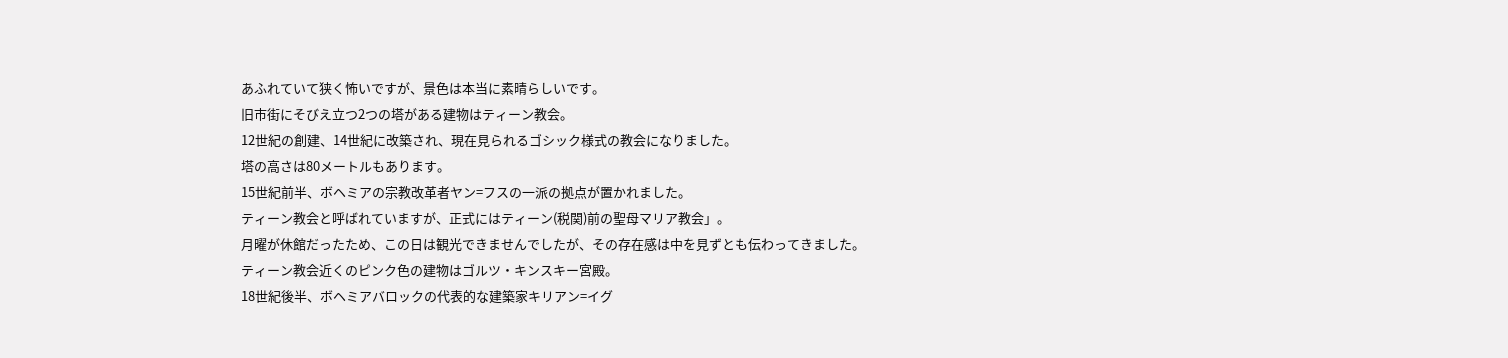あふれていて狭く怖いですが、景色は本当に素晴らしいです。
旧市街にそびえ立つ2つの塔がある建物はティーン教会。
12世紀の創建、14世紀に改築され、現在見られるゴシック様式の教会になりました。
塔の高さは80メートルもあります。
15世紀前半、ボヘミアの宗教改革者ヤン=フスの一派の拠点が置かれました。
ティーン教会と呼ばれていますが、正式にはティーン(税関)前の聖母マリア教会」。
月曜が休館だったため、この日は観光できませんでしたが、その存在感は中を見ずとも伝わってきました。
ティーン教会近くのピンク色の建物はゴルツ・キンスキー宮殿。
18世紀後半、ボヘミアバロックの代表的な建築家キリアン=イグ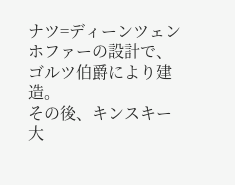ナツ=ディーンツェンホファーの設計で、ゴルツ伯爵により建造。
その後、キンスキー大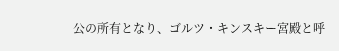公の所有となり、ゴルツ・キンスキー宮殿と呼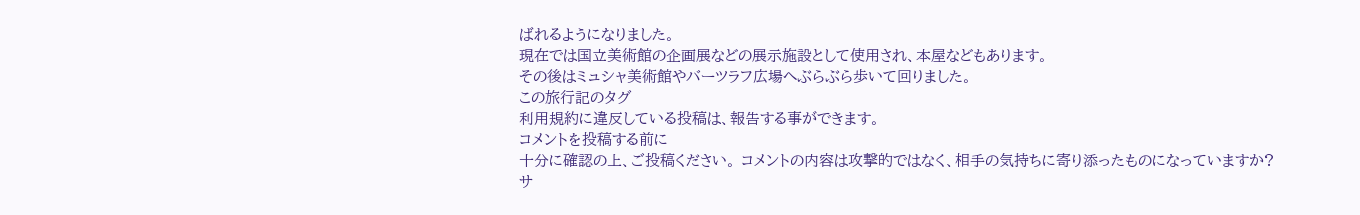ばれるようになりました。
現在では国立美術館の企画展などの展示施設として使用され、本屋などもあります。
その後はミュシャ美術館やバーツラフ広場へぶらぶら歩いて回りました。
この旅行記のタグ
利用規約に違反している投稿は、報告する事ができます。
コメントを投稿する前に
十分に確認の上、ご投稿ください。 コメントの内容は攻撃的ではなく、相手の気持ちに寄り添ったものになっていますか?
サ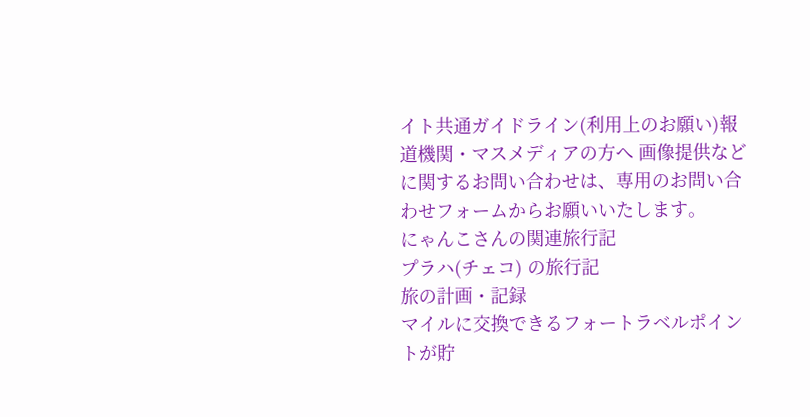イト共通ガイドライン(利用上のお願い)報道機関・マスメディアの方へ 画像提供などに関するお問い合わせは、専用のお問い合わせフォームからお願いいたします。
にゃんこさんの関連旅行記
プラハ(チェコ) の旅行記
旅の計画・記録
マイルに交換できるフォートラベルポイントが貯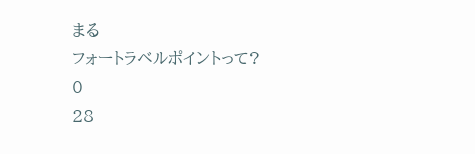まる
フォートラベルポイントって?
0
28